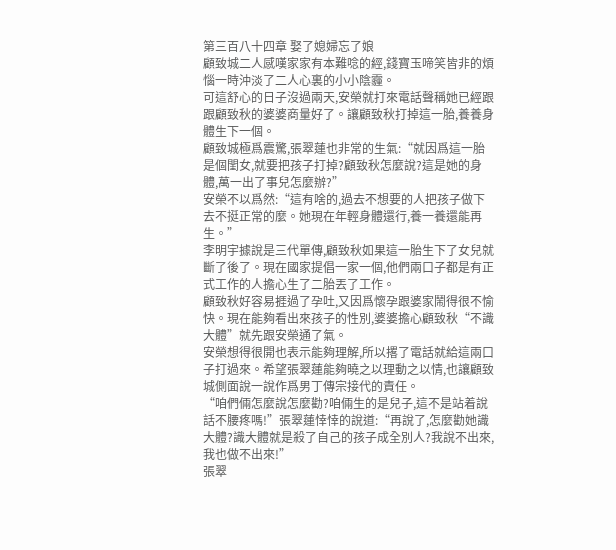第三百八十四章 娶了媳婦忘了娘
顧致城二人感嘆家家有本難唸的經,錢寶玉啼笑皆非的煩惱一時沖淡了二人心裏的小小陰霾。
可這舒心的日子沒過兩天,安榮就打來電話聲稱她已經跟跟顧致秋的婆婆商量好了。讓顧致秋打掉這一胎,養養身體生下一個。
顧致城極爲震驚,張翠蓮也非常的生氣:“就因爲這一胎是個閨女,就要把孩子打掉?顧致秋怎麼說?這是她的身體,萬一出了事兒怎麼辦?”
安榮不以爲然:“這有啥的,過去不想要的人把孩子做下去不挺正常的麼。她現在年輕身體還行,養一養還能再生。”
李明宇據說是三代單傳,顧致秋如果這一胎生下了女兒就斷了後了。現在國家提倡一家一個,他們兩口子都是有正式工作的人擔心生了二胎丟了工作。
顧致秋好容易捱過了孕吐,又因爲懷孕跟婆家鬧得很不愉快。現在能夠看出來孩子的性別,婆婆擔心顧致秋“不識大體”就先跟安榮通了氣。
安榮想得很開也表示能夠理解,所以撂了電話就給這兩口子打過來。希望張翠蓮能夠曉之以理動之以情,也讓顧致城側面說一說作爲男丁傳宗接代的責任。
“咱們倆怎麼說怎麼勸?咱倆生的是兒子,這不是站着說話不腰疼嗎!”張翠蓮悻悻的說道:“再說了,怎麼勸她識大體?識大體就是殺了自己的孩子成全別人?我說不出來,我也做不出來!”
張翠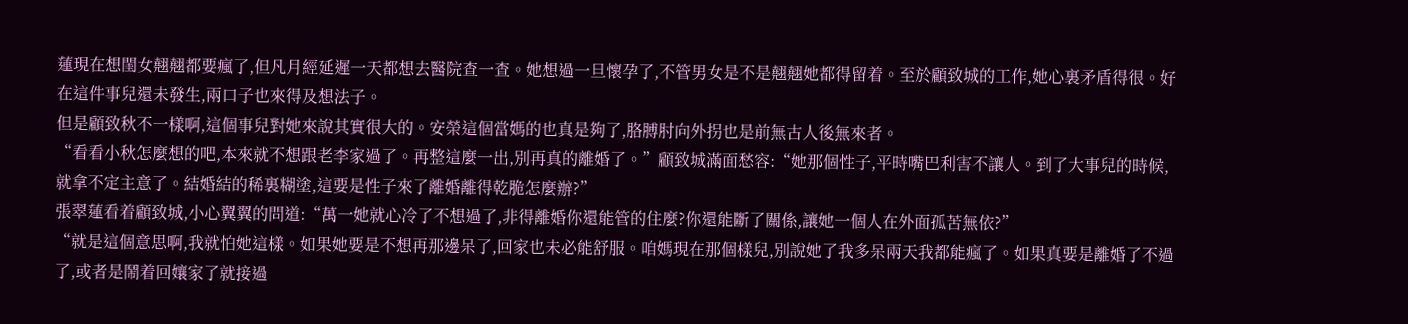蓮現在想閨女翹翹都要瘋了,但凡月經延遲一天都想去醫院查一查。她想過一旦懷孕了,不管男女是不是翹翹她都得留着。至於顧致城的工作,她心裏矛盾得很。好在這件事兒還未發生,兩口子也來得及想法子。
但是顧致秋不一樣啊,這個事兒對她來說其實很大的。安榮這個當媽的也真是夠了,胳膊肘向外拐也是前無古人後無來者。
“看看小秋怎麼想的吧,本來就不想跟老李家過了。再整這麼一出,別再真的離婚了。”顧致城滿面愁容:“她那個性子,平時嘴巴利害不讓人。到了大事兒的時候,就拿不定主意了。結婚結的稀裏糊塗,這要是性子來了離婚離得乾脆怎麼辦?”
張翠蓮看着顧致城,小心翼翼的問道:“萬一她就心冷了不想過了,非得離婚你還能管的住麼?你還能斷了關係,讓她一個人在外面孤苦無依?”
“就是這個意思啊,我就怕她這樣。如果她要是不想再那邊呆了,回家也未必能舒服。咱媽現在那個樣兒,別說她了我多呆兩天我都能瘋了。如果真要是離婚了不過了,或者是鬧着回孃家了就接過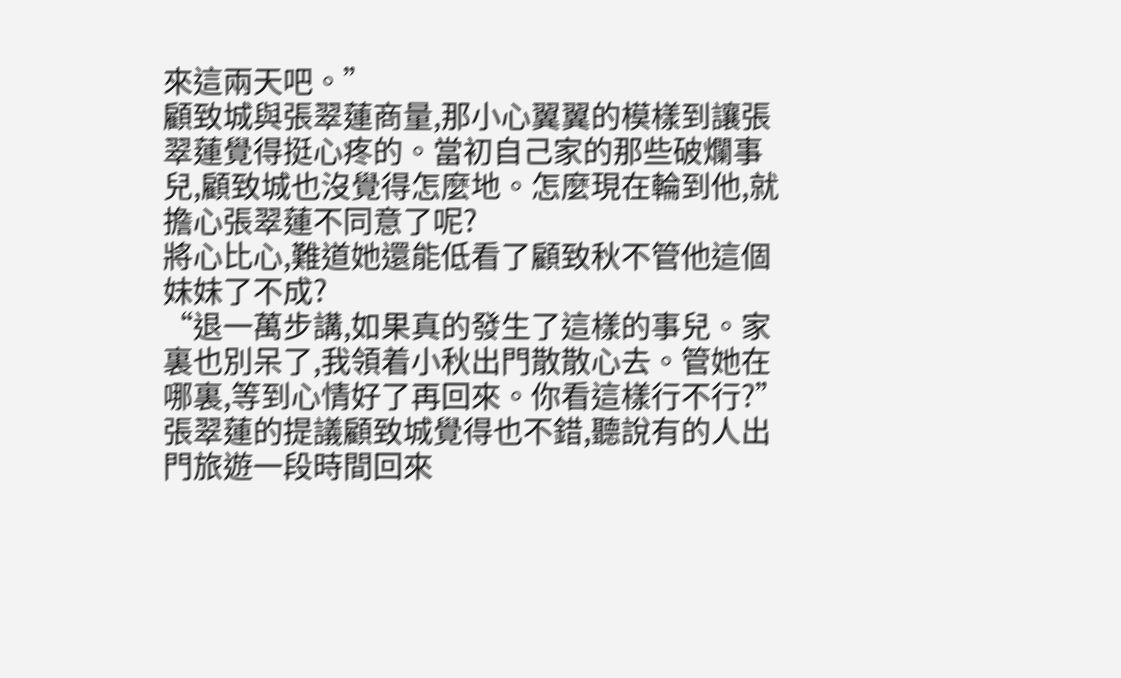來這兩天吧。”
顧致城與張翠蓮商量,那小心翼翼的模樣到讓張翠蓮覺得挺心疼的。當初自己家的那些破爛事兒,顧致城也沒覺得怎麼地。怎麼現在輪到他,就擔心張翠蓮不同意了呢?
將心比心,難道她還能低看了顧致秋不管他這個妹妹了不成?
“退一萬步講,如果真的發生了這樣的事兒。家裏也別呆了,我領着小秋出門散散心去。管她在哪裏,等到心情好了再回來。你看這樣行不行?”張翠蓮的提議顧致城覺得也不錯,聽說有的人出門旅遊一段時間回來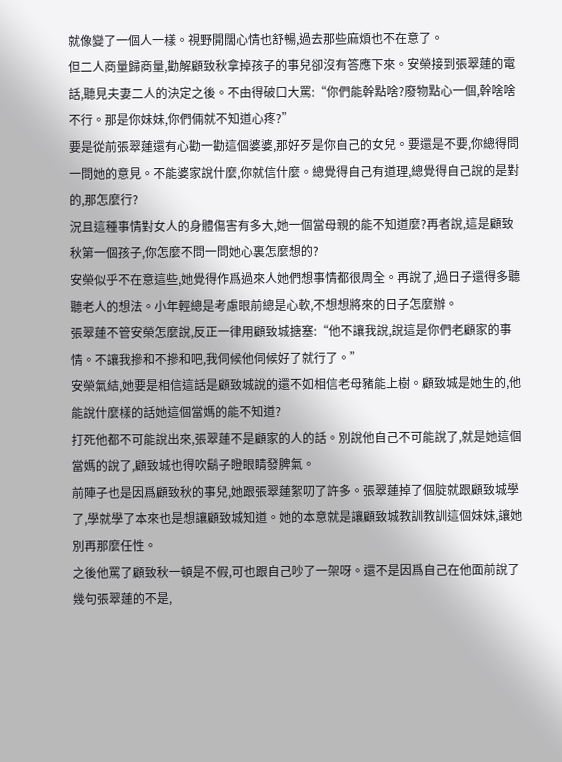就像變了一個人一樣。視野開闊心情也舒暢,過去那些麻煩也不在意了。
但二人商量歸商量,勸解顧致秋拿掉孩子的事兒卻沒有答應下來。安榮接到張翠蓮的電話,聽見夫妻二人的決定之後。不由得破口大罵:“你們能幹點啥?廢物點心一個,幹啥啥不行。那是你妹妹,你們倆就不知道心疼?”
要是從前張翠蓮還有心勸一勸這個婆婆,那好歹是你自己的女兒。要還是不要,你總得問一問她的意見。不能婆家說什麼,你就信什麼。總覺得自己有道理,總覺得自己說的是對的,那怎麼行?
況且這種事情對女人的身體傷害有多大,她一個當母親的能不知道麼?再者說,這是顧致秋第一個孩子,你怎麼不問一問她心裏怎麼想的?
安榮似乎不在意這些,她覺得作爲過來人她們想事情都很周全。再說了,過日子還得多聽聽老人的想法。小年輕總是考慮眼前總是心軟,不想想將來的日子怎麼辦。
張翠蓮不管安榮怎麼說,反正一律用顧致城搪塞:“他不讓我說,說這是你們老顧家的事情。不讓我摻和不摻和吧,我伺候他伺候好了就行了。”
安榮氣結,她要是相信這話是顧致城說的還不如相信老母豬能上樹。顧致城是她生的,他能說什麼樣的話她這個當媽的能不知道?
打死他都不可能說出來,張翠蓮不是顧家的人的話。別說他自己不可能說了,就是她這個當媽的說了,顧致城也得吹鬍子瞪眼睛發脾氣。
前陣子也是因爲顧致秋的事兒,她跟張翠蓮絮叨了許多。張翠蓮掉了個腚就跟顧致城學了,學就學了本來也是想讓顧致城知道。她的本意就是讓顧致城教訓教訓這個妹妹,讓她別再那麼任性。
之後他罵了顧致秋一頓是不假,可也跟自己吵了一架呀。還不是因爲自己在他面前說了幾句張翠蓮的不是,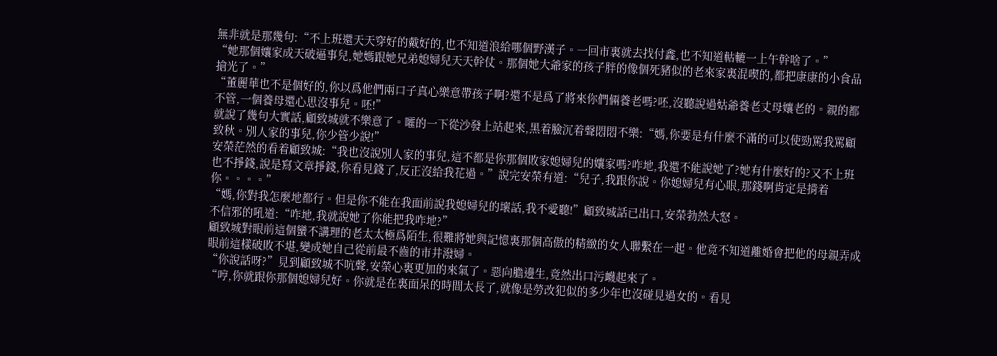無非就是那幾句:“不上班還天天穿好的戴好的,也不知道浪給哪個野漢子。一回市裏就去找付鑫,也不知道軲轆一上午幹啥了。”
“她那個孃家成天破逼事兒,她媽跟她兄弟媳婦兒天天幹仗。那個她大爺家的孩子胖的像個死豬似的老來家裏混喫的,都把康康的小食品搶光了。”
“董麗華也不是個好的,你以爲他們兩口子真心樂意帶孩子啊?還不是爲了將來你們倆養老嗎?呸,沒聽說過姑爺養老丈母孃老的。親的都不管,一個養母還心思沒事兒。呸!”
就說了幾句大實話,顧致城就不樂意了。嚯的一下從沙發上站起來,黑着臉沉着聲悶悶不樂:“媽,你要是有什麼不滿的可以使勁罵我罵顧致秋。別人家的事兒,你少管少說!”
安榮茫然的看着顧致城:“我也沒說別人家的事兒,這不都是你那個敗家媳婦兒的孃家嗎?咋地,我還不能說她了?她有什麼好的?又不上班也不掙錢,說是寫文章掙錢,你看見錢了,反正沒給我花過。”說完安榮有道:“兒子,我跟你說。你媳婦兒有心眼,那錢啊肯定是揹着你。。。。”
“媽,你對我怎麼地都行。但是你不能在我面前說我媳婦兒的壞話,我不愛聽!”顧致城話已出口,安榮勃然大怒。
不信邪的吼道:“咋地,我就說她了你能把我咋地?”
顧致城對眼前這個蠻不講理的老太太極爲陌生,很難將她與記憶裏那個高傲的精緻的女人聯繫在一起。他竟不知道離婚會把他的母親弄成眼前這樣破敗不堪,變成她自己從前最不齒的市井潑婦。
“你說話呀?”見到顧致城不吭聲,安榮心裏更加的來氣了。惡向膽邊生,竟然出口污衊起來了。
“哼,你就跟你那個媳婦兒好。你就是在裏面呆的時間太長了,就像是勞改犯似的多少年也沒碰見過女的。看見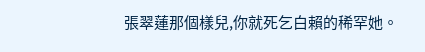張翠蓮那個樣兒,你就死乞白賴的稀罕她。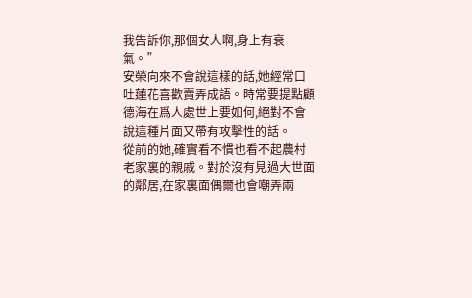我告訴你,那個女人啊,身上有衰氣。”
安榮向來不會說這樣的話,她經常口吐蓮花喜歡賣弄成語。時常要提點顧德海在爲人處世上要如何,絕對不會說這種片面又帶有攻擊性的話。
從前的她,確實看不慣也看不起農村老家裏的親戚。對於沒有見過大世面的鄰居,在家裏面偶爾也會嘲弄兩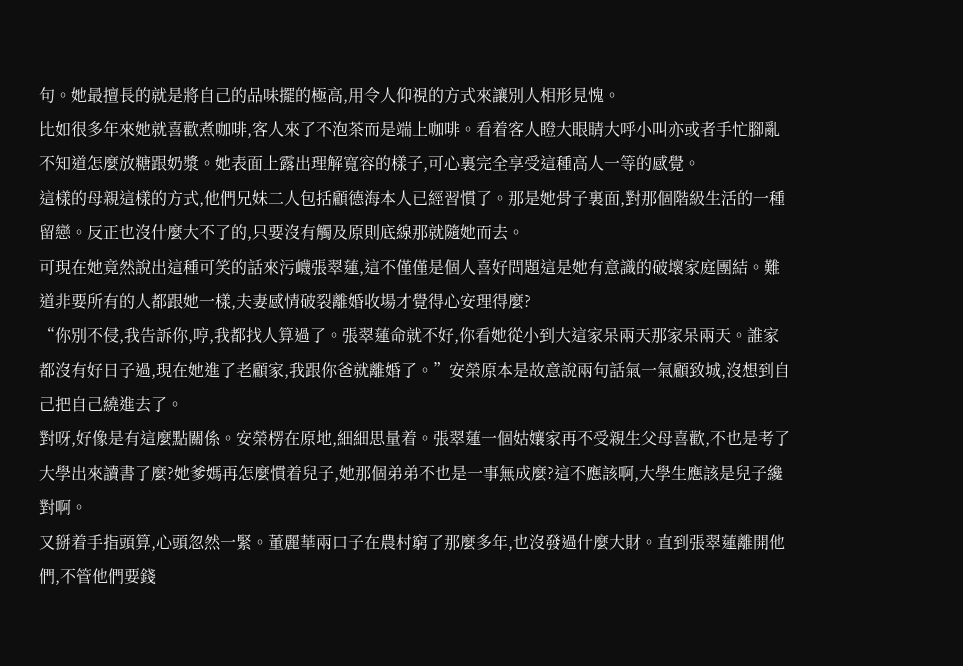句。她最擅長的就是將自己的品味擺的極高,用令人仰視的方式來讓別人相形見愧。
比如很多年來她就喜歡煮咖啡,客人來了不泡茶而是端上咖啡。看着客人瞪大眼睛大呼小叫亦或者手忙腳亂不知道怎麼放糖跟奶漿。她表面上露出理解寬容的樣子,可心裏完全享受這種高人一等的感覺。
這樣的母親這樣的方式,他們兄妹二人包括顧德海本人已經習慣了。那是她骨子裏面,對那個階級生活的一種留戀。反正也沒什麼大不了的,只要沒有觸及原則底線那就隨她而去。
可現在她竟然說出這種可笑的話來污衊張翠蓮,這不僅僅是個人喜好問題這是她有意識的破壞家庭團結。難道非要所有的人都跟她一樣,夫妻感情破裂離婚收場才覺得心安理得麼?
“你別不侵,我告訴你,哼,我都找人算過了。張翠蓮命就不好,你看她從小到大這家呆兩天那家呆兩天。誰家都沒有好日子過,現在她進了老顧家,我跟你爸就離婚了。”安榮原本是故意說兩句話氣一氣顧致城,沒想到自己把自己繞進去了。
對呀,好像是有這麼點關係。安榮楞在原地,細細思量着。張翠蓮一個姑孃家再不受親生父母喜歡,不也是考了大學出來讀書了麼?她爹媽再怎麼慣着兒子,她那個弟弟不也是一事無成麼?這不應該啊,大學生應該是兒子纔對啊。
又掰着手指頭算,心頭忽然一緊。董麗華兩口子在農村窮了那麼多年,也沒發過什麼大財。直到張翠蓮離開他們,不管他們要錢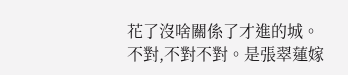花了沒啥關係了才進的城。不對,不對不對。是張翠蓮嫁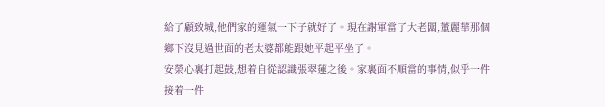給了顧致城,他們家的運氣一下子就好了。現在謝軍當了大老闆,董麗華那個鄉下沒見過世面的老太婆都能跟她平起平坐了。
安榮心裏打起鼓,想着自從認識張翠蓮之後。家裏面不順當的事情,似乎一件接着一件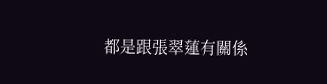都是跟張翠蓮有關係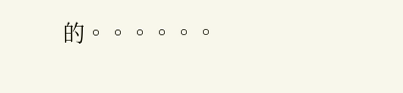的。。。。。。